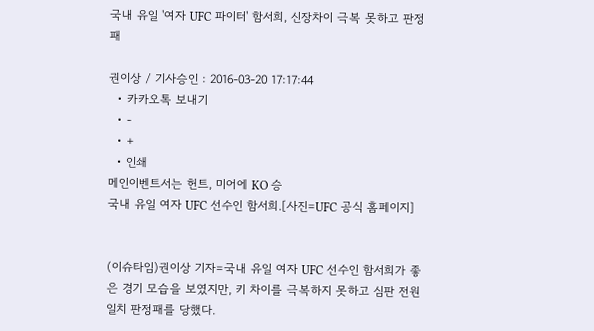국내 유일 '여자 UFC 파이터' 함서희, 신장차이 극복 못하고 판정패

권이상 / 기사승인 : 2016-03-20 17:17:44
  • 카카오톡 보내기
  • -
  • +
  • 인쇄
메인이벤트서는 헌트, 미어에 KO 승
국내 유일 여자 UFC 선수인 함서희.[사진=UFC 공식 홈페이지]


(이슈타임)권이상 기자=국내 유일 여자 UFC 선수인 함서희가 좋은 경기 모습을 보였지만, 키 차이를 극복하지 못하고 심판 전원일치 판정패를 당했다.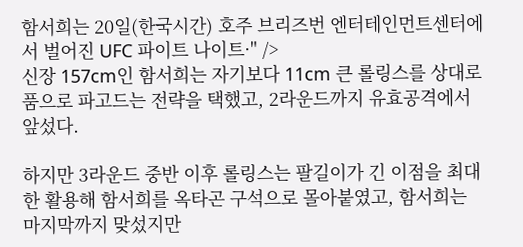함서희는 20일(한국시간) 호주 브리즈번 엔터테인먼트센터에서 벌어진 UFC 파이트 나이트·" />
신장 157cm인 함서희는 자기보다 11cm 큰 롤링스를 상대로 품으로 파고드는 전략을 택했고, 2라운드까지 유효공격에서 앞섰다.

하지만 3라운드 중반 이후 롤링스는 팔길이가 긴 이점을 최대한 활용해 함서희를 옥타곤 구석으로 몰아붙였고, 함서희는 마지막까지 맞섰지만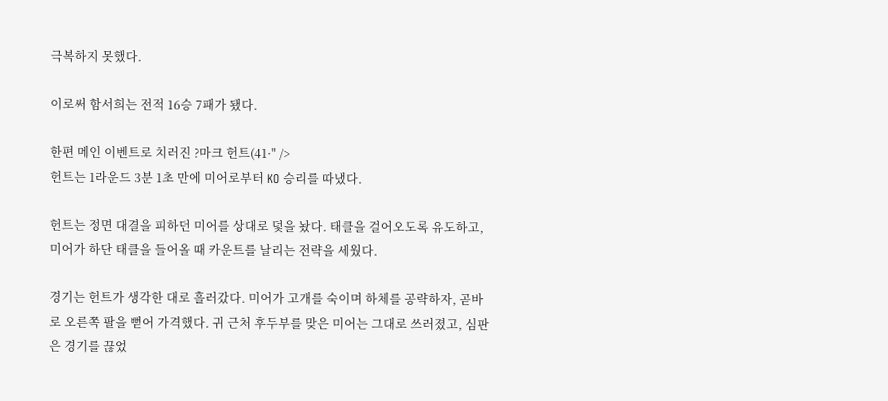극복하지 못했다.

이로써 함서희는 전적 16승 7패가 됐다.

한편 메인 이벤트로 치러진 ?마크 헌트(41·" />
헌트는 1라운드 3분 1초 만에 미어로부터 KO 승리를 따냈다.

헌트는 정면 대결을 피하던 미어를 상대로 덫을 놨다. 태클을 걸어오도록 유도하고, 미어가 하단 태클을 들어올 때 카운트를 날리는 전략을 세웠다.

경기는 헌트가 생각한 대로 흘러갔다. 미어가 고개를 숙이며 하체를 공략하자, 곧바로 오른쪽 팔을 뻗어 가격했다. 귀 근처 후두부를 맞은 미어는 그대로 쓰러졌고, 심판은 경기를 끊었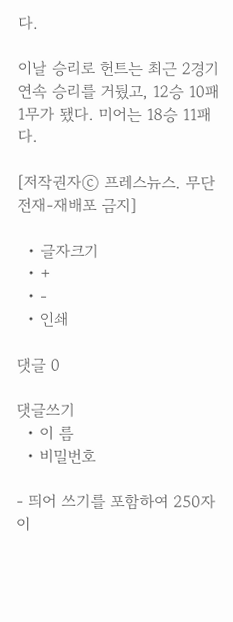다.

이날 승리로 헌트는 최근 2경기 연속 승리를 거뒀고, 12승 10패 1무가 됐다. 미어는 18승 11패다.

[저작권자ⓒ 프레스뉴스. 무단전재-재배포 금지]

  • 글자크기
  • +
  • -
  • 인쇄

댓글 0

댓글쓰기
  • 이 름
  • 비밀번호

- 띄어 쓰기를 포함하여 250자 이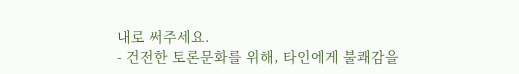내로 써주세요.
- 건전한 토론문화를 위해, 타인에게 불쾌감을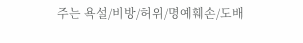주는 욕설/비방/허위/명예훼손/도배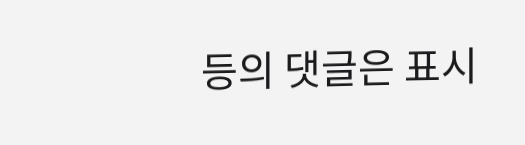등의 댓글은 표시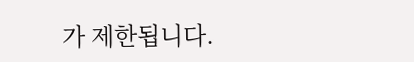가 제한됩니다.